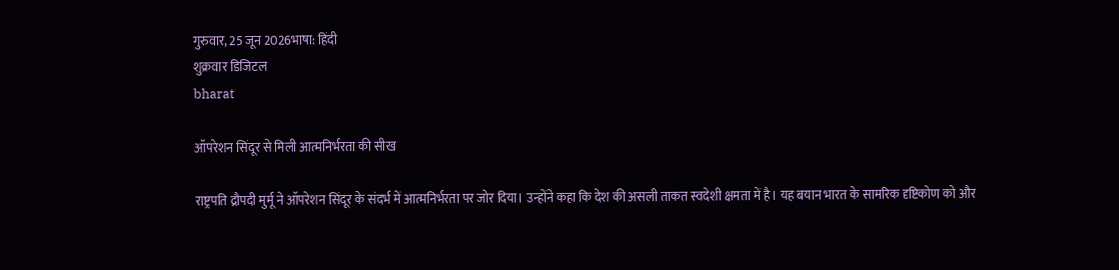गुरुवार, 25 जून 2026भाषा: हिंदी
शुक्रवार डिजिटल
bharat

ऑपरेशन सिंदूर से मिली आत्मनिर्भरता की सीख

राष्ट्रपति द्रौपदी मुर्मू ने ऑपरेशन सिंदूर के संदर्भ में आत्मनिर्भरता पर जोर दिया। उन्होंने कहा कि देश की असली ताकत स्वदेशी क्षमता में है। यह बयान भारत के सामरिक दृष्टिकोण को और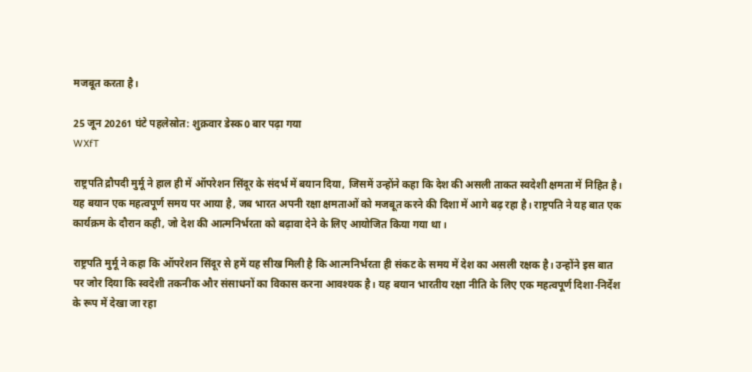मजबूत करता है।

25 जून 20261 घंटे पहलेस्रोत: शुक्रवार डेस्क0 बार पढ़ा गया
WXfT

राष्ट्रपति द्रौपदी मुर्मू ने हाल ही में ऑपरेशन सिंदूर के संदर्भ में बयान दिया, जिसमें उन्होंने कहा कि देश की असली ताकत स्वदेशी क्षमता में निहित है। यह बयान एक महत्वपूर्ण समय पर आया है, जब भारत अपनी रक्षा क्षमताओं को मजबूत करने की दिशा में आगे बढ़ रहा है। राष्ट्रपति ने यह बात एक कार्यक्रम के दौरान कही, जो देश की आत्मनिर्भरता को बढ़ावा देने के लिए आयोजित किया गया था।

राष्ट्रपति मुर्मू ने कहा कि ऑपरेशन सिंदूर से हमें यह सीख मिली है कि आत्मनिर्भरता ही संकट के समय में देश का असली रक्षक है। उन्होंने इस बात पर जोर दिया कि स्वदेशी तकनीक और संसाधनों का विकास करना आवश्यक है। यह बयान भारतीय रक्षा नीति के लिए एक महत्वपूर्ण दिशा-निर्देश के रूप में देखा जा रहा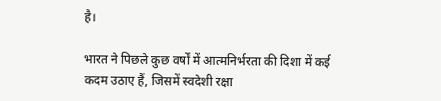है।

भारत ने पिछले कुछ वर्षों में आत्मनिर्भरता की दिशा में कई कदम उठाए हैं, जिसमें स्वदेशी रक्षा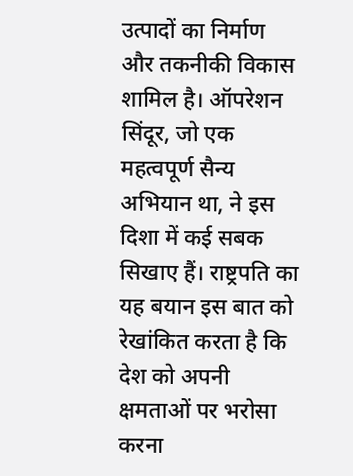उत्पादों का निर्माण और तकनीकी विकास शामिल है। ऑपरेशन सिंदूर, जो एक महत्वपूर्ण सैन्य अभियान था, ने इस दिशा में कई सबक सिखाए हैं। राष्ट्रपति का यह बयान इस बात को रेखांकित करता है कि देश को अपनी क्षमताओं पर भरोसा करना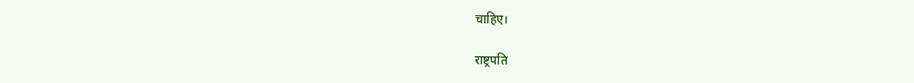चाहिए।

राष्ट्रपति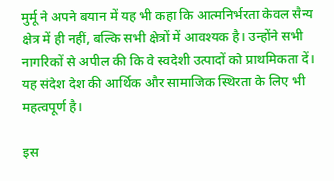मुर्मू ने अपने बयान में यह भी कहा कि आत्मनिर्भरता केवल सैन्य क्षेत्र में ही नहीं, बल्कि सभी क्षेत्रों में आवश्यक है। उन्होंने सभी नागरिकों से अपील की कि वे स्वदेशी उत्पादों को प्राथमिकता दें। यह संदेश देश की आर्थिक और सामाजिक स्थिरता के लिए भी महत्वपूर्ण है।

इस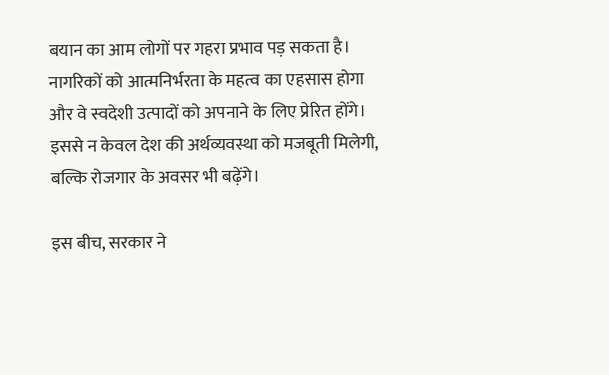बयान का आम लोगों पर गहरा प्रभाव पड़ सकता है। नागरिकों को आत्मनिर्भरता के महत्व का एहसास होगा और वे स्वदेशी उत्पादों को अपनाने के लिए प्रेरित होंगे। इससे न केवल देश की अर्थव्यवस्था को मजबूती मिलेगी, बल्कि रोजगार के अवसर भी बढ़ेंगे।

इस बीच, सरकार ने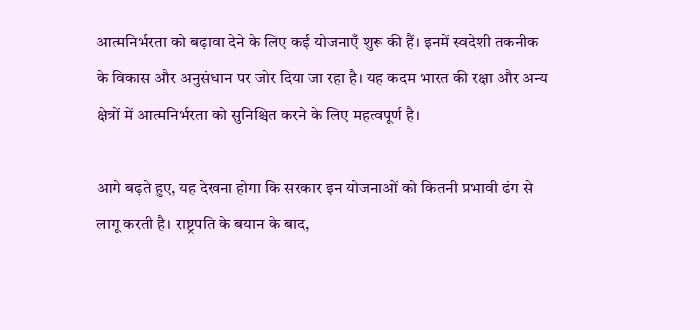आत्मनिर्भरता को बढ़ावा देने के लिए कई योजनाएँ शुरू की हैं। इनमें स्वदेशी तकनीक के विकास और अनुसंधान पर जोर दिया जा रहा है। यह कदम भारत की रक्षा और अन्य क्षेत्रों में आत्मनिर्भरता को सुनिश्चित करने के लिए महत्वपूर्ण है।

आगे बढ़ते हुए, यह देखना होगा कि सरकार इन योजनाओं को कितनी प्रभावी ढंग से लागू करती है। राष्ट्रपति के बयान के बाद,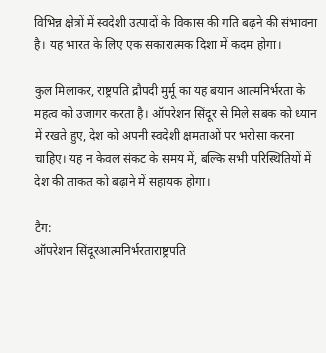विभिन्न क्षेत्रों में स्वदेशी उत्पादों के विकास की गति बढ़ने की संभावना है। यह भारत के लिए एक सकारात्मक दिशा में कदम होगा।

कुल मिलाकर, राष्ट्रपति द्रौपदी मुर्मू का यह बयान आत्मनिर्भरता के महत्व को उजागर करता है। ऑपरेशन सिंदूर से मिले सबक को ध्यान में रखते हुए, देश को अपनी स्वदेशी क्षमताओं पर भरोसा करना चाहिए। यह न केवल संकट के समय में, बल्कि सभी परिस्थितियों में देश की ताकत को बढ़ाने में सहायक होगा।

टैग:
ऑपरेशन सिंदूरआत्मनिर्भरताराष्ट्रपति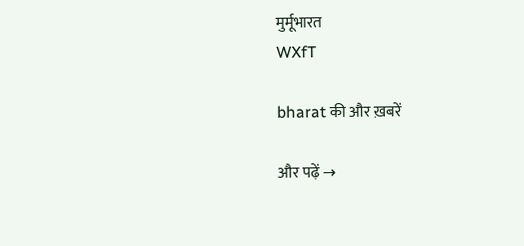मुर्मूभारत
WXfT

bharat की और ख़बरें

और पढ़ें →